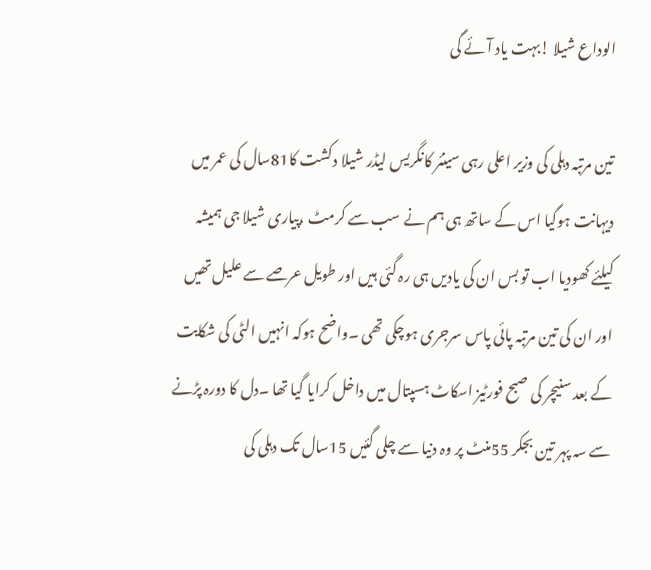الوداع شیلا !بہت یاد آئے گی

تین مرتبہ دہلی کی وزیر اعلی رہی سینئر کانگریس لیڈر شیلا دکشت کا81سال کی عمر میں دیہانت ہوگیا اس کے ساتھ ہی ہم نے سب سے کرمٹ ،پیاری شیلا جی ہمیشہ کیلئے کھودیا اب تو بس ان کی یادیں ہی رہ گئی ہیں اور طویل عرصے سے علیل تھیں اور ان کی تین مرتبہ پائی پاس سرجری ہوچکی تھی ۔واضح ہوکہ انہیں الٹی کی شکایت کے بعد سنیچر کی صبح فورٹیز اسکاٹ ہسپتال میں داخل کرایا گیا تھا ۔دل کا دورہ پڑنے سے سہ پہر تین بجکر 55منٹ پر وہ دنیا سے چلی گئیں 15سال تک دہلی کی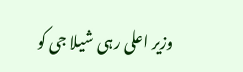وزیر اعلی رہی شیلا جی کو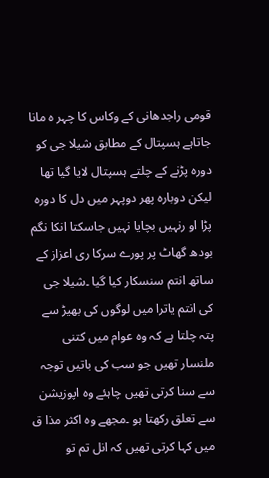قومی راجدھانی کے وکاس کا چہر ہ مانا جاتاہے ہسپتال کے مطابق شیلا جی کو دورہ پڑنے کے چلتے ہسپتال لایا گیا تھا لیکن دوبارہ پھر دوپہر میں دل کا دورہ پڑا او رنہیں بچایا نہیں جاسکتا انکا نگم بودھ گھاٹ پر پورے سرکا ری اعزاز کے ساتھ انتم سنسکار کیا گیا ۔شیلا جی کی انتم یاترا میں لوگوں کی بھیڑ سے پتہ چلتا ہے کہ وہ عوام میں کتنی ملنسار تھیں جو سب کی باتیں توجہ سے سنا کرتی تھیں چاہئے وہ اپوزیشن سے تعلق رکھتا ہو ۔مجھے وہ اکثر مذا ق میں کہا کرتی تھیں کہ انل تم تو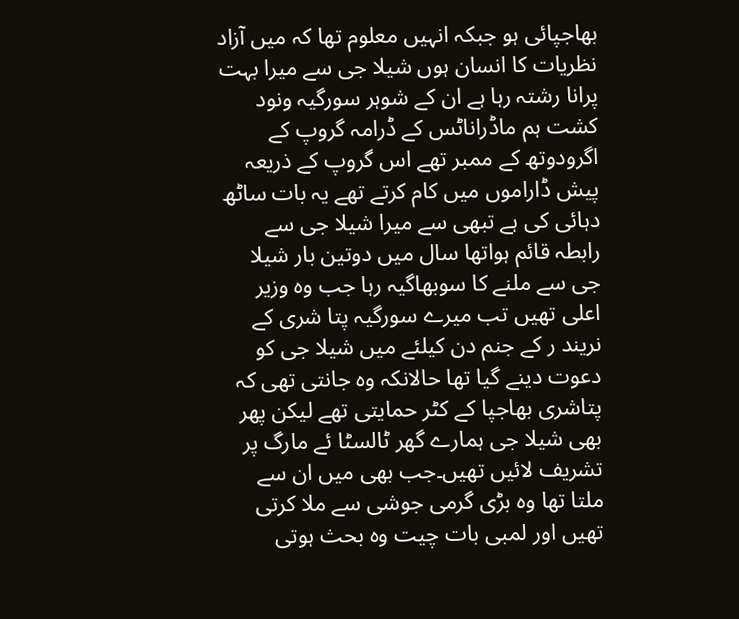بھاجپائی ہو جبکہ انہیں معلوم تھا کہ میں آزاد نظریات کا انسان ہوں شیلا جی سے میرا بہت پرانا رشتہ رہا ہے ان کے شوہر سورگیہ ونود کشت ہم ماڈراناٹس کے ڈرامہ گروپ کے اگرودوتھ کے ممبر تھے اس گروپ کے ذریعہ پیش ڈاراموں میں کام کرتے تھے یہ بات ساٹھ دہائی کی ہے تبھی سے میرا شیلا جی سے رابطہ قائم ہواتھا سال میں دوتین بار شیلا جی سے ملنے کا سوبھاگیہ رہا جب وہ وزیر اعلی تھیں تب میرے سورگیہ پتا شری کے نریند ر کے جنم دن کیلئے میں شیلا جی کو دعوت دینے گیا تھا حالانکہ وہ جانتی تھی کہ پتاشری بھاجپا کے کٹر حمایتی تھے لیکن پھر بھی شیلا جی ہمارے گھر ٹالسٹا ئے مارگ پر تشریف لائیں تھیں۔جب بھی میں ان سے ملتا تھا وہ بڑی گرمی جوشی سے ملا کرتی تھیں اور لمبی بات چیت وہ بحث ہوتی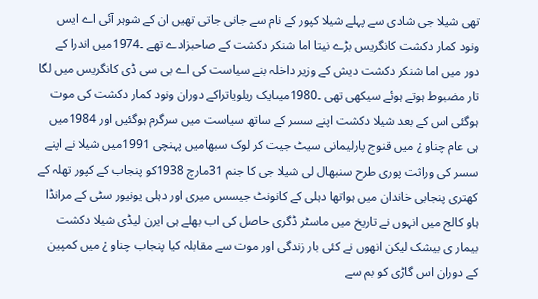تھی شیلا جی شادی سے پہلے شیلا کپور کے نام سے جانی جاتی تھیں ان کے شوہر آئی اے ایس ونود کمار دکشت کانگریس بڑے نیتا اما شنکر دکشت کے صاحبزادے تھے ۔1974میں اندرا کے دور میں اما شنکر دکشت دیش کے وزیر داخلہ بنے سیاست کی اے بی سی ڈی کانگریس میں لگا تار مضبوط ہوتے ہوئے سیکھی تھی ۔1980میںایک ریلویاتراکے دوران ونود کمار دکشت کی موت ہوگئی اس کے بعد شیلا دکشت اپنے سسر کے ساتھ سیاست میں سرگرم ہوگئیں اور 1984میں ہی عام چناو ¿ میں قنوج پارلیمانی سیٹ جیت کر لوک سبھامیں پہنچی 1991میں شیلا نے اپنے سسر کی وراثت پوری طرح سنبھال لی شیلا جی کا جنم 31مارچ 1938کو پنجاب کے کپور تھلہ کے کھتری پنجابی خاندان میں ہواتھا دہلی کے کانونٹ جیسس میری اور دہلی یونیور سٹی کے مرانڈا ہاو کالج میں انہوں نے تاریخ میں ماسٹر ڈگری حاصل کی اب بھلے ہی ایرن لیڈی شیلا دکشت بیمار ی بیشک لیکن انھوں نے کئی بار زندگی اور موت سے مقابلہ کیا پنجاب چناو ¿ میں کمپین کے دوران اس گاڑی کو بم سے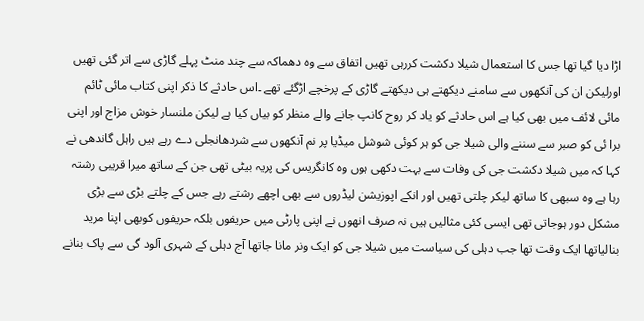اڑا دیا گیا تھا جس کا استعمال شیلا دکشت کررہی تھیں اتفاق سے وہ دھماکہ سے چند منٹ پہلے گاڑی سے اتر گئی تھیں اورلیکن ان کی آنکھوں سے سامنے دیکھتے ہی دیکھتے گاڑی کے پرخچے اڑگئے تھے ۔اس حادثے کا ذکر اپنی کتاب مائی ٹائم مائی لائف میں بھی کیا ہے اس حادثے کو یاد کر روح کانپ جانے والے منظر کو بیاں کیا ہے لیکن ملنسار خوش مزاج اور اپنی برا ئی کو صبر سے سننے والی شیلا جی کو ہر کوئی شوشل میڈیا پر نم آنکھوں سے شردھانجلی دے رہے ہیں راہل گاندھی نے کہا کہ میں شیلا دکشت جی کی وفات سے بہت دکھی ہوں وہ کانگریس کی پریہ بیٹی تھی جن کے ساتھ میرا قریبی رشتہ رہا ہے وہ سبھی کا ساتھ لیکر چلتی تھیں اور انکے اپوزیشن لیڈروں سے بھی اچھے رشتے رہے جس کے چلتے بڑی سے بڑی مشکل دور ہوجاتی تھی ایسی کئی مثالیں ہیں نہ صرف انھوں نے اپنی پارٹی میں حریفوں بلکہ حریفوں کوبھی اپنا مرید بنالیاتھا ایک وقت تھا جب دہلی کی سیاست میں شیلا جی کو ایک ونر مانا جاتھا آج دہلی کے شہری آلود گی سے پاک بنانے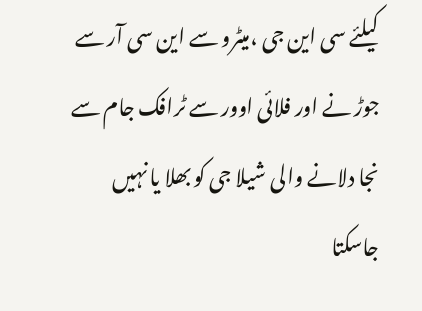کیلئے سی این جی ،میٹرو سے این سی آر سے جوڑ نے اور فلائی اوور سے ٹرافک جام سے نجا دلانے والی شیلا جی کو بھلا یا نہیں جاسکتا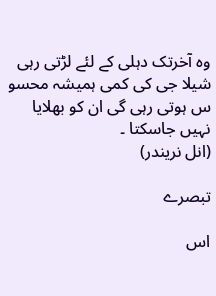وہ آخرتک دہلی کے لئے لڑتی رہی شیلا جی کی کمی ہمیشہ محسو س ہوتی رہی گی ان کو بھلایا نہیں جاسکتا ۔
(انل نریندر)

تبصرے

اس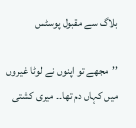بلاگ سے مقبول پوسٹس

’’مجھے تو اپنوں نے لوٹا غیروں میں کہاں دم تھا۔۔ میری کشتی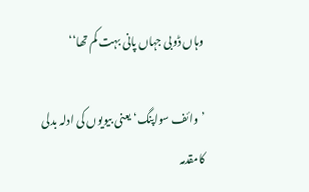وہاں ڈوبی جہاں پانی بہت کم تھا‘‘

’وائف سواپنگ‘ یعنی بیویوں کی ادلہ بدلی کامقدمہ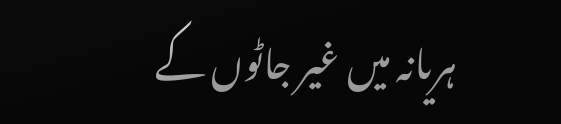ہریانہ میں غیر جاٹوں کے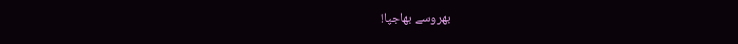بھروسے بھاجپا!